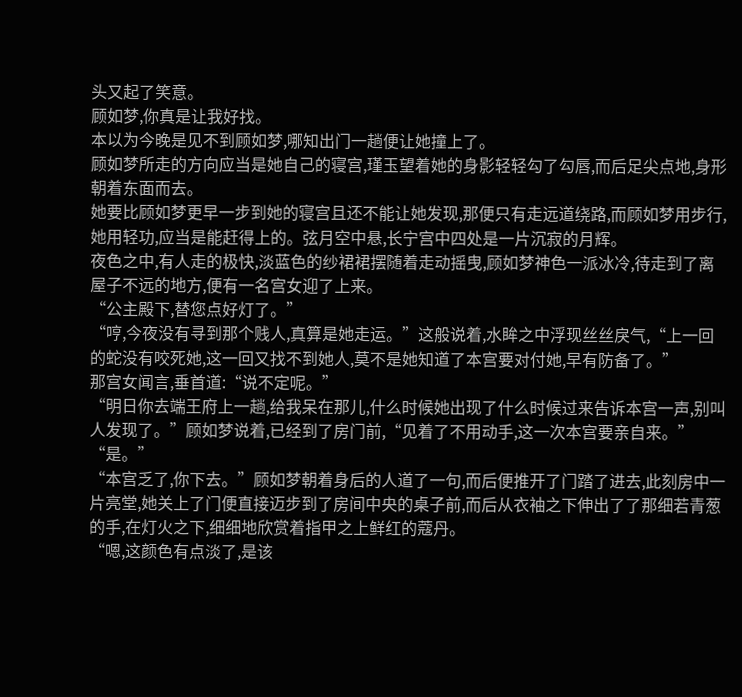头又起了笑意。
顾如梦,你真是让我好找。
本以为今晚是见不到顾如梦,哪知出门一趟便让她撞上了。
顾如梦所走的方向应当是她自己的寝宫,瑾玉望着她的身影轻轻勾了勾唇,而后足尖点地,身形朝着东面而去。
她要比顾如梦更早一步到她的寝宫且还不能让她发现,那便只有走远道绕路,而顾如梦用步行,她用轻功,应当是能赶得上的。弦月空中悬,长宁宫中四处是一片沉寂的月辉。
夜色之中,有人走的极快,淡蓝色的纱裙裙摆随着走动摇曳,顾如梦神色一派冰冷,待走到了离屋子不远的地方,便有一名宫女迎了上来。
“公主殿下,替您点好灯了。”
“哼,今夜没有寻到那个贱人,真算是她走运。”这般说着,水眸之中浮现丝丝戾气,“上一回的蛇没有咬死她,这一回又找不到她人,莫不是她知道了本宫要对付她,早有防备了。”
那宫女闻言,垂首道:“说不定呢。”
“明日你去端王府上一趟,给我呆在那儿,什么时候她出现了什么时候过来告诉本宫一声,别叫人发现了。”顾如梦说着,已经到了房门前,“见着了不用动手,这一次本宫要亲自来。”
“是。”
“本宫乏了,你下去。”顾如梦朝着身后的人道了一句,而后便推开了门踏了进去,此刻房中一片亮堂,她关上了门便直接迈步到了房间中央的桌子前,而后从衣袖之下伸出了了那细若青葱的手,在灯火之下,细细地欣赏着指甲之上鲜红的蔻丹。
“嗯,这颜色有点淡了,是该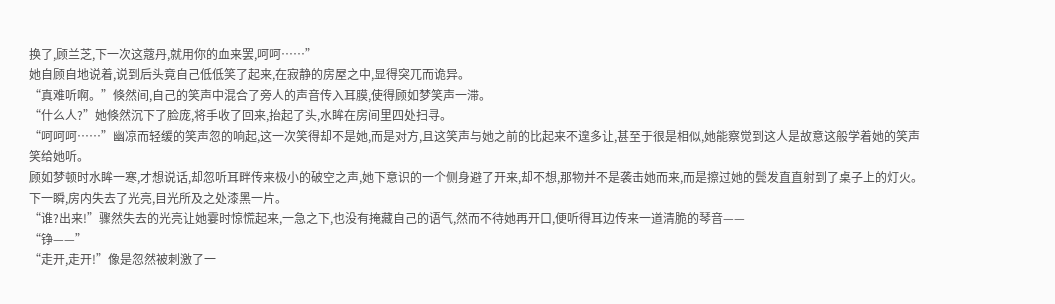换了,顾兰芝,下一次这蔻丹,就用你的血来罢,呵呵……”
她自顾自地说着,说到后头竟自己低低笑了起来,在寂静的房屋之中,显得突兀而诡异。
“真难听啊。”倏然间,自己的笑声中混合了旁人的声音传入耳膜,使得顾如梦笑声一滞。
“什么人?”她倏然沉下了脸庞,将手收了回来,抬起了头,水眸在房间里四处扫寻。
“呵呵呵……”幽凉而轻缓的笑声忽的响起,这一次笑得却不是她,而是对方,且这笑声与她之前的比起来不遑多让,甚至于很是相似,她能察觉到这人是故意这般学着她的笑声笑给她听。
顾如梦顿时水眸一寒,才想说话,却忽听耳畔传来极小的破空之声,她下意识的一个侧身避了开来,却不想,那物并不是袭击她而来,而是擦过她的鬓发直直射到了桌子上的灯火。
下一瞬,房内失去了光亮,目光所及之处漆黑一片。
“谁?出来!”骤然失去的光亮让她霎时惊慌起来,一急之下,也没有掩藏自己的语气,然而不待她再开口,便听得耳边传来一道清脆的琴音——
“铮——”
“走开,走开!”像是忽然被刺激了一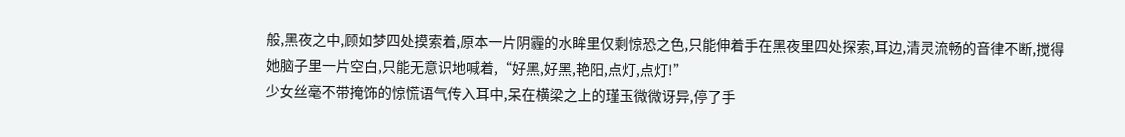般,黑夜之中,顾如梦四处摸索着,原本一片阴霾的水眸里仅剩惊恐之色,只能伸着手在黑夜里四处探索,耳边,清灵流畅的音律不断,搅得她脑子里一片空白,只能无意识地喊着,“好黑,好黑,艳阳,点灯,点灯!”
少女丝毫不带掩饰的惊慌语气传入耳中,呆在横梁之上的瑾玉微微讶异,停了手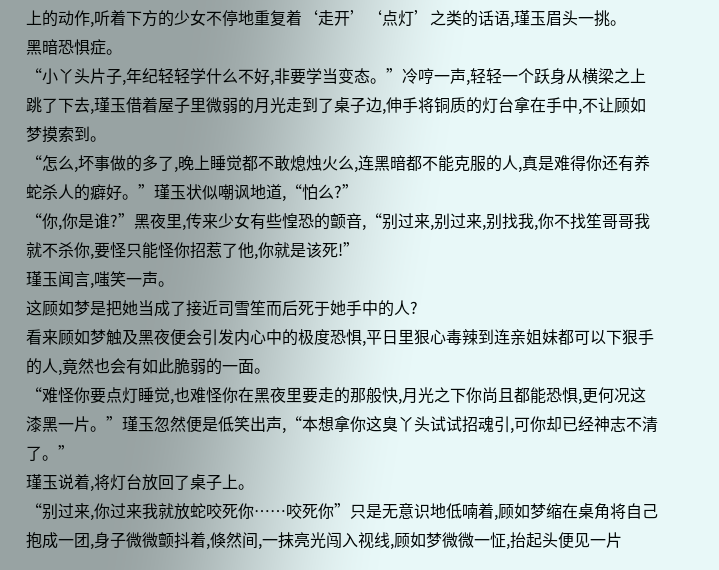上的动作,听着下方的少女不停地重复着‘走开’‘点灯’之类的话语,瑾玉眉头一挑。
黑暗恐惧症。
“小丫头片子,年纪轻轻学什么不好,非要学当变态。”冷哼一声,轻轻一个跃身从横梁之上跳了下去,瑾玉借着屋子里微弱的月光走到了桌子边,伸手将铜质的灯台拿在手中,不让顾如梦摸索到。
“怎么,坏事做的多了,晚上睡觉都不敢熄烛火么,连黑暗都不能克服的人,真是难得你还有养蛇杀人的癖好。”瑾玉状似嘲讽地道,“怕么?”
“你,你是谁?”黑夜里,传来少女有些惶恐的颤音,“别过来,别过来,别找我,你不找笙哥哥我就不杀你,要怪只能怪你招惹了他,你就是该死!”
瑾玉闻言,嗤笑一声。
这顾如梦是把她当成了接近司雪笙而后死于她手中的人?
看来顾如梦触及黑夜便会引发内心中的极度恐惧,平日里狠心毒辣到连亲姐妹都可以下狠手的人,竟然也会有如此脆弱的一面。
“难怪你要点灯睡觉,也难怪你在黑夜里要走的那般快,月光之下你尚且都能恐惧,更何况这漆黑一片。”瑾玉忽然便是低笑出声,“本想拿你这臭丫头试试招魂引,可你却已经神志不清了。”
瑾玉说着,将灯台放回了桌子上。
“别过来,你过来我就放蛇咬死你……咬死你”只是无意识地低喃着,顾如梦缩在桌角将自己抱成一团,身子微微颤抖着,倏然间,一抹亮光闯入视线,顾如梦微微一怔,抬起头便见一片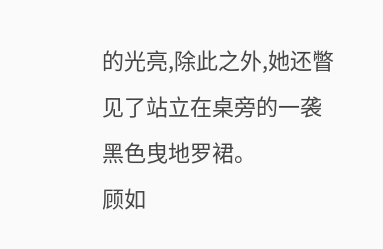的光亮,除此之外,她还瞥见了站立在桌旁的一袭黑色曳地罗裙。
顾如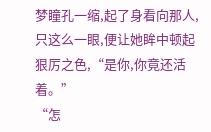梦瞳孔一缩,起了身看向那人,只这么一眼,便让她眸中顿起狠厉之色,“是你,你竟还活着。”
“怎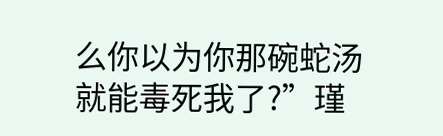么你以为你那碗蛇汤就能毒死我了?”瑾